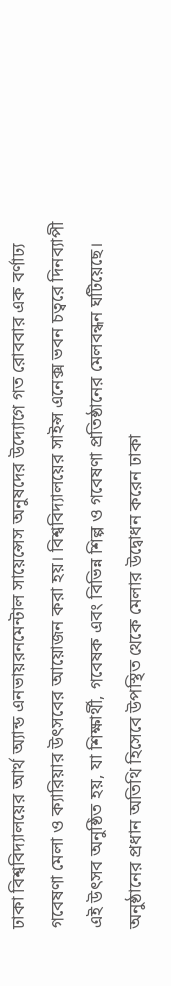ঢাকা বিশ্ববিদ্যালয়ের আর্থ অ্যান্ড এনভায়রনমেন্টাল সায়েন্সেস অনুষদের উদ্যোগে গত রোববার এক বর্ণাঢ্য গবেষণা মেলা ও ক্যারিয়ার উৎসবের আয়োজন করা হয়। বিশ্ববিদ্যালয়ের সাইন্স এনেক্স ভবন চত্বরে দিনব্যাপী এই উৎসব অনুষ্ঠিত হয়, যা শিক্ষার্থী, গবেষক এবং বিভিন্ন শিল্প ও গবেষণা প্রতিষ্ঠানের মেলবন্ধন ঘটিয়েছে।
অনুষ্ঠানের প্রধান অতিথি হিসেবে উপস্থিত থেকে মেলার উদ্বোধন করেন ঢাকা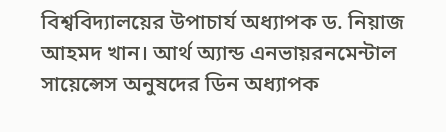বিশ্ববিদ্যালয়ের উপাচার্য অধ্যাপক ড. নিয়াজ আহমদ খান। আর্থ অ্যান্ড এনভায়রনমেন্টাল সায়েন্সেস অনুষদের ডিন অধ্যাপক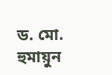ড. মো. হুমায়ুন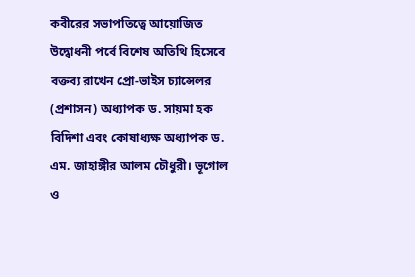কবীরের সভাপতিত্বে আয়োজিত উদ্বোধনী পর্বে বিশেষ অতিথি হিসেবে বক্তব্য রাখেন প্রো-ভাইস চ্যান্সেলর (প্রশাসন) অধ্যাপক ড. সায়মা হক বিদিশা এবং কোষাধ্যক্ষ অধ্যাপক ড. এম. জাহাঙ্গীর আলম চৌধুরী। ভূগোল ও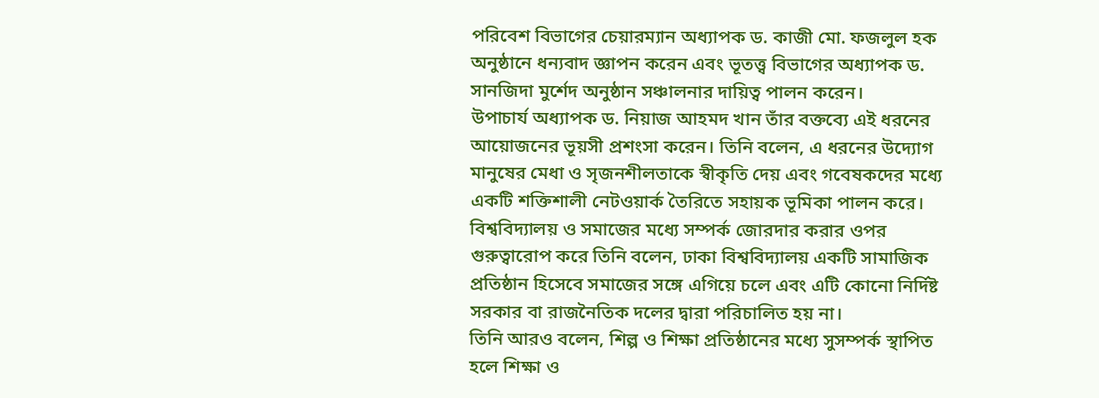পরিবেশ বিভাগের চেয়ারম্যান অধ্যাপক ড. কাজী মো. ফজলুল হক অনুষ্ঠানে ধন্যবাদ জ্ঞাপন করেন এবং ভূতত্ত্ব বিভাগের অধ্যাপক ড. সানজিদা মুর্শেদ অনুষ্ঠান সঞ্চালনার দায়িত্ব পালন করেন।
উপাচার্য অধ্যাপক ড. নিয়াজ আহমদ খান তাঁর বক্তব্যে এই ধরনের আয়োজনের ভূয়সী প্রশংসা করেন। তিনি বলেন, এ ধরনের উদ্যোগ মানুষের মেধা ও সৃজনশীলতাকে স্বীকৃতি দেয় এবং গবেষকদের মধ্যে একটি শক্তিশালী নেটওয়ার্ক তৈরিতে সহায়ক ভূমিকা পালন করে। বিশ্ববিদ্যালয় ও সমাজের মধ্যে সম্পর্ক জোরদার করার ওপর গুরুত্বারোপ করে তিনি বলেন, ঢাকা বিশ্ববিদ্যালয় একটি সামাজিক প্রতিষ্ঠান হিসেবে সমাজের সঙ্গে এগিয়ে চলে এবং এটি কোনো নির্দিষ্ট সরকার বা রাজনৈতিক দলের দ্বারা পরিচালিত হয় না।
তিনি আরও বলেন, শিল্প ও শিক্ষা প্রতিষ্ঠানের মধ্যে সুসম্পর্ক স্থাপিত হলে শিক্ষা ও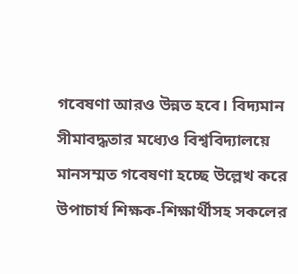গবেষণা আরও উন্নত হবে। বিদ্যমান সীমাবদ্ধতার মধ্যেও বিশ্ববিদ্যালয়ে মানসম্মত গবেষণা হচ্ছে উল্লেখ করে উপাচার্য শিক্ষক-শিক্ষার্থীসহ সকলের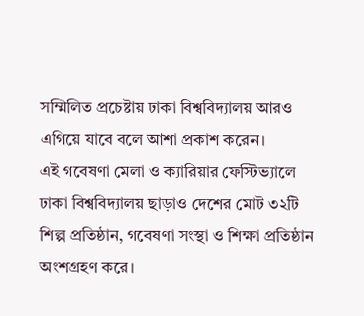সম্মিলিত প্রচেষ্টায় ঢাকা বিশ্ববিদ্যালয় আরও এগিয়ে যাবে বলে আশা প্রকাশ করেন।
এই গবেষণা মেলা ও ক্যারিয়ার ফেস্টিভ্যালে ঢাকা বিশ্ববিদ্যালয় ছাড়াও দেশের মোট ৩২টি শিল্প প্রতিষ্ঠান, গবেষণা সংস্থা ও শিক্ষা প্রতিষ্ঠান অংশগ্রহণ করে।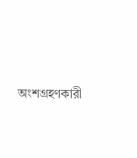অংশগ্রহণকারী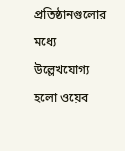প্রতিষ্ঠানগুলোর মধ্যে উল্লেখযোগ্য হলো ওয়েব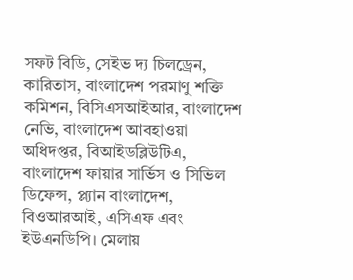সফট বিডি, সেইভ দ্য চিলড্রেন, কারিতাস, বাংলাদেশ পরমাণু শক্তি কমিশন, বিসিএসআইআর, বাংলাদেশ নেভি, বাংলাদেশ আবহাওয়া অধিদপ্তর, বিআইডব্লিউটিএ, বাংলাদেশ ফায়ার সার্ভিস ও সিভিল ডিফেন্স, প্ল্যান বাংলাদেশ, বিওআরআই, এসিএফ এবং ইউএনডিপি। মেলায়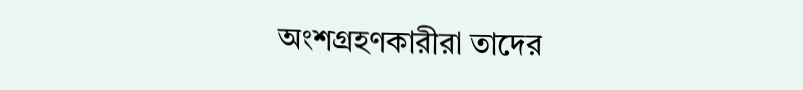অংশগ্রহণকারীরা তাদের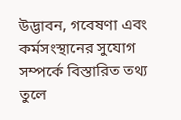উদ্ভাবন, গবেষণা এবং কর্মসংস্থানের সুযোগ সম্পর্কে বিস্তারিত তথ্য তুলে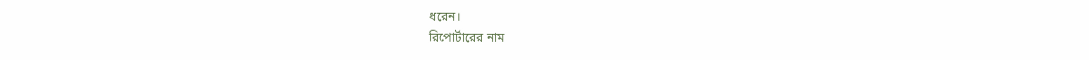ধরেন।
রিপোর্টারের নাম